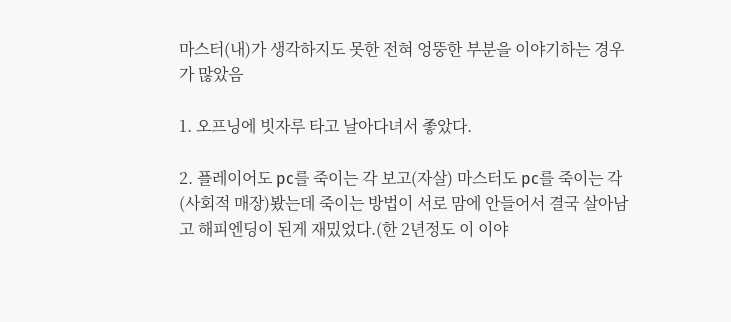마스터(내)가 생각하지도 못한 전혀 엉뚱한 부분을 이야기하는 경우가 많았음

1. 오프닝에 빗자루 타고 날아다녀서 좋았다.

2. 플레이어도 pc를 죽이는 각 보고(자살) 마스터도 pc를 죽이는 각(사회적 매장)봤는데 죽이는 방법이 서로 맘에 안들어서 결국 살아남고 해피엔딩이 된게 재밌었다.(한 2년정도 이 이야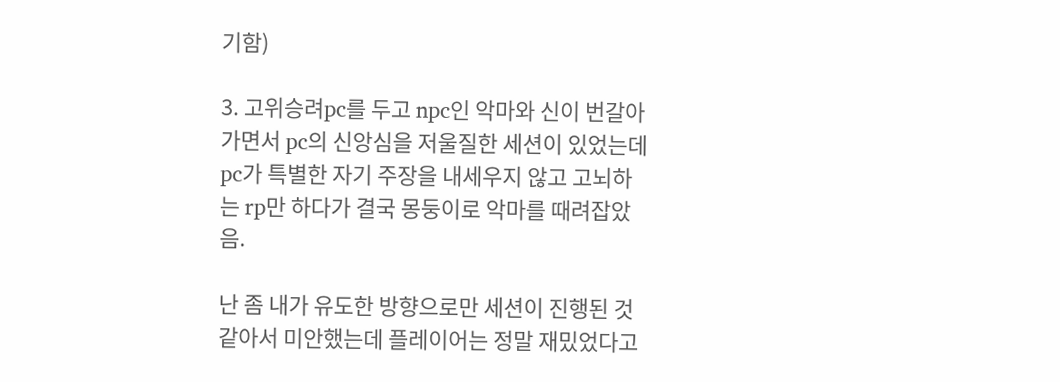기함)

3. 고위승려pc를 두고 npc인 악마와 신이 번갈아가면서 pc의 신앙심을 저울질한 세션이 있었는데 pc가 특별한 자기 주장을 내세우지 않고 고뇌하는 rp만 하다가 결국 몽둥이로 악마를 때려잡았음.

난 좀 내가 유도한 방향으로만 세션이 진행된 것 같아서 미안했는데 플레이어는 정말 재밌었다고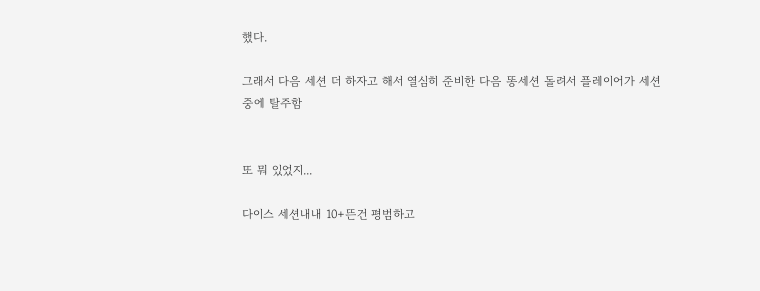했다.

그래서 다음 세션 더 하자고 해서 열심히 준비한 다음 똥세션 돌려서 플레이어가 세션 중에 탈주함


또 뭐 있었지...

다이스 세션내내 10+뜬건 평범하고